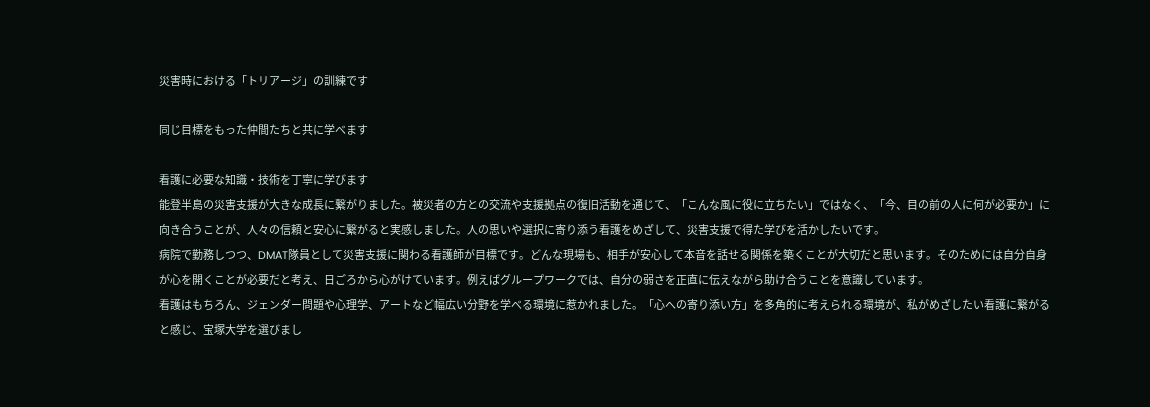災害時における「トリアージ」の訓練です

同じ目標をもった仲間たちと共に学べます

看護に必要な知識・技術を丁寧に学びます
能登半島の災害支援が大きな成長に繋がりました。被災者の方との交流や支援拠点の復旧活動を通じて、「こんな風に役に立ちたい」ではなく、「今、目の前の人に何が必要か」に向き合うことが、人々の信頼と安心に繋がると実感しました。人の思いや選択に寄り添う看護をめざして、災害支援で得た学びを活かしたいです。
病院で勤務しつつ、DMAT隊員として災害支援に関わる看護師が目標です。どんな現場も、相手が安心して本音を話せる関係を築くことが大切だと思います。そのためには自分自身が心を開くことが必要だと考え、日ごろから心がけています。例えばグループワークでは、自分の弱さを正直に伝えながら助け合うことを意識しています。
看護はもちろん、ジェンダー問題や心理学、アートなど幅広い分野を学べる環境に惹かれました。「心への寄り添い方」を多角的に考えられる環境が、私がめざしたい看護に繋がると感じ、宝塚大学を選びまし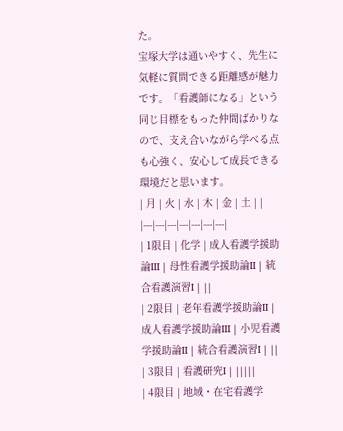た。
宝塚大学は通いやすく、先生に気軽に質問できる距離感が魅力です。「看護師になる」という同じ目標をもった仲間ばかりなので、支え合いながら学べる点も心強く、安心して成長できる環境だと思います。
| 月 | 火 | 水 | 木 | 金 | 土 | |
|---|---|---|---|---|---|---|
| 1限目 | 化学 | 成人看護学援助論III | 母性看護学援助論II | 統合看護演習I | ||
| 2限目 | 老年看護学援助論II | 成人看護学援助論III | 小児看護学援助論II | 統合看護演習I | ||
| 3限目 | 看護研究I | |||||
| 4限目 | 地域・在宅看護学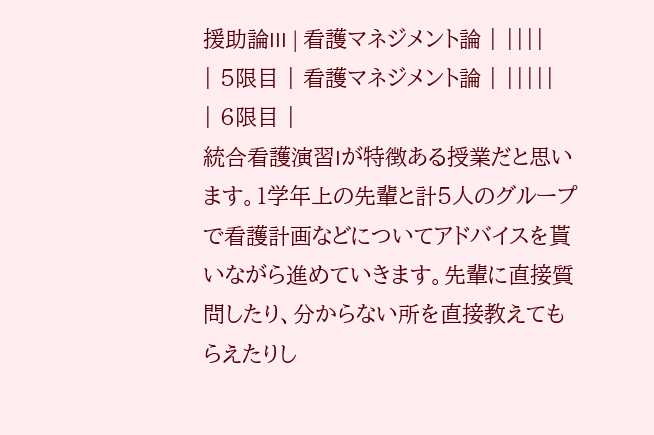援助論III | 看護マネジメント論 | ||||
| 5限目 | 看護マネジメント論 | |||||
| 6限目 |
統合看護演習Iが特徴ある授業だと思います。1学年上の先輩と計5人のグループで看護計画などについてアドバイスを貰いながら進めていきます。先輩に直接質問したり、分からない所を直接教えてもらえたりし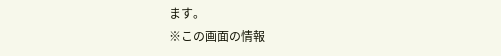ます。
※この画面の情報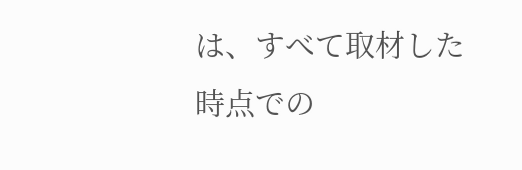は、すべて取材した時点での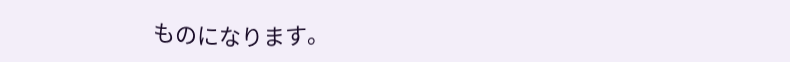ものになります。